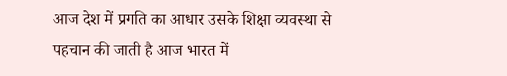आज देश में प्रगति का आधार उसके शिक्षा व्यवस्था से पहचान की जाती है आज भारत में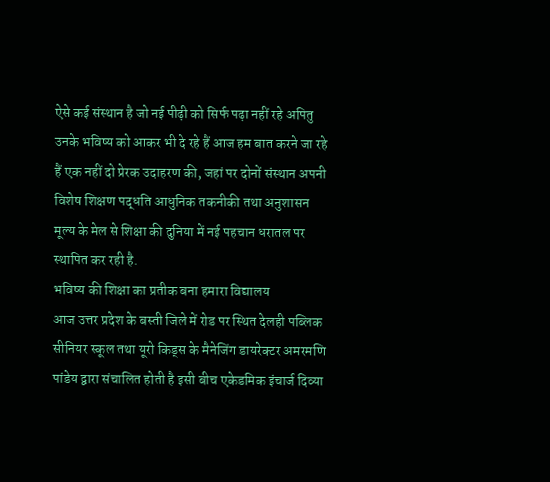ऐसे कई संस्थान है जो नई पीढ़ी को सिर्फ पढ़ा नहीं रहे अपितु उनके भविष्य को आकर भी दे रहे हैं आज हम बात करने जा रहे हैं एक नहीं दो प्रेरक उदाहरण की, जहां पर दोनों संस्थान अपनी विशेष शिक्षण पद्धति आधुनिक तकनीकी तथा अनुशासन मूल्य के मेल से शिक्षा की दुनिया में नई पहचान धरातल पर स्थापित कर रही है.
भविष्य की शिक्षा का प्रतीक बना हमारा विद्यालय
आज उत्तर प्रदेश के बस्ती जिले में रोड पर स्थित देलही पब्लिक सीनियर स्कूल तथा यूरो किड्स के मैनेजिंग डायरेक्टर अमरमणि पांडेय द्वारा संचालित होती है इसी बीच एकेडमिक इंचार्ज दिव्या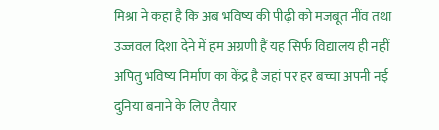मिश्रा ने कहा है कि अब भविष्य की पीढ़ी को मजबूत नींव तथा उज्जवल दिशा देने में हम अग्रणी हैं यह सिर्फ विद्यालय ही नहीं अपितु भविष्य निर्माण का केंद्र है जहां पर हर बच्चा अपनी नई दुनिया बनाने के लिए तैयार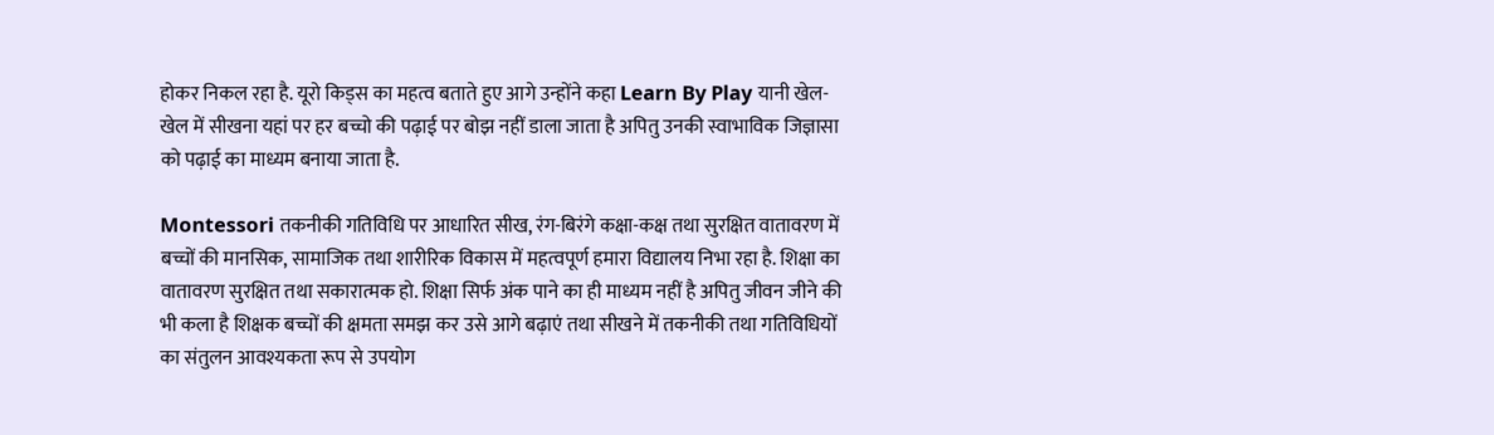होकर निकल रहा है. यूरो किड्स का महत्व बताते हुए आगे उन्होंने कहा Learn By Play यानी खेल-खेल में सीखना यहां पर हर बच्चो की पढ़ाई पर बोझ नहीं डाला जाता है अपितु उनकी स्वाभाविक जिज्ञासा को पढ़ाई का माध्यम बनाया जाता है.

Montessori तकनीकी गतिविधि पर आधारित सीख, रंग-बिरंगे कक्षा-कक्ष तथा सुरक्षित वातावरण में बच्चों की मानसिक, सामाजिक तथा शारीरिक विकास में महत्वपूर्ण हमारा विद्यालय निभा रहा है. शिक्षा का वातावरण सुरक्षित तथा सकारात्मक हो. शिक्षा सिर्फ अंक पाने का ही माध्यम नहीं है अपितु जीवन जीने की भी कला है शिक्षक बच्चों की क्षमता समझ कर उसे आगे बढ़ाएं तथा सीखने में तकनीकी तथा गतिविधियों का संतुलन आवश्यकता रूप से उपयोग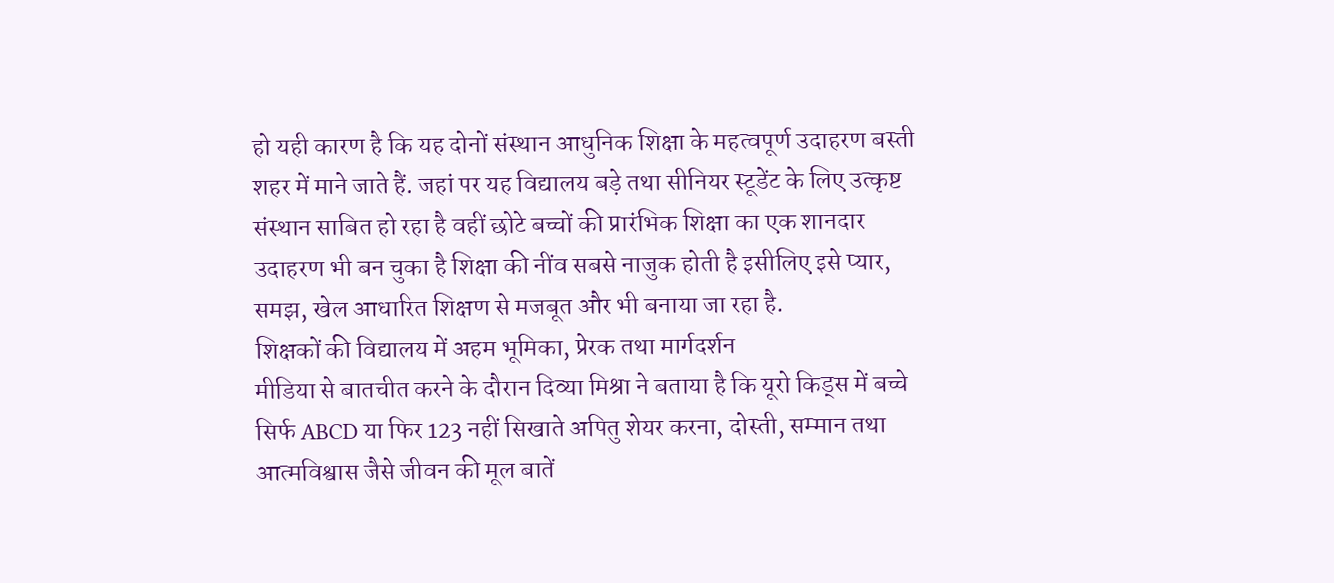हो यही कारण है कि यह दोनों संस्थान आधुनिक शिक्षा के महत्वपूर्ण उदाहरण बस्ती शहर में माने जाते हैं. जहां पर यह विद्यालय बड़े तथा सीनियर स्टूडेंट के लिए उत्कृष्ट संस्थान साबित हो रहा है वहीं छोटे बच्चों की प्रारंभिक शिक्षा का एक शानदार उदाहरण भी बन चुका है शिक्षा की नींव सबसे नाजुक होती है इसीलिए इसे प्यार, समझ, खेल आधारित शिक्षण से मजबूत और भी बनाया जा रहा है.
शिक्षकों की विद्यालय में अहम भूमिका, प्रेरक तथा मार्गदर्शन
मीडिया से बातचीत करने के दौरान दिव्या मिश्रा ने बताया है कि यूरो किड्स में बच्चे सिर्फ ABCD या फिर 123 नहीं सिखाते अपितु शेयर करना, दोस्ती, सम्मान तथा आत्मविश्वास जैसे जीवन की मूल बातें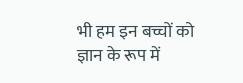भी हम इन बच्चों को ज्ञान के रूप में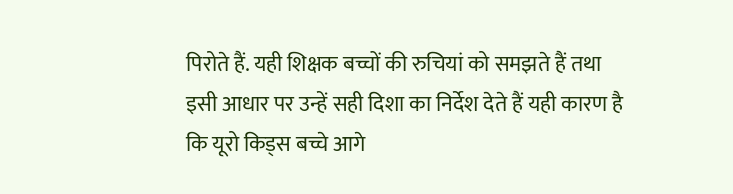पिरोते हैं. यही शिक्षक बच्चों की रुचियां को समझते हैं तथा इसी आधार पर उन्हें सही दिशा का निर्देश देते हैं यही कारण है कि यूरो किड्स बच्चे आगे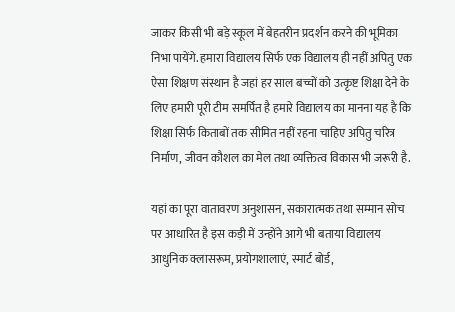जाकर किसी भी बड़े स्कूल में बेहतरीन प्रदर्शन करने की भूमिका निभा पायेंगे. हमारा विद्यालय सिर्फ एक विद्यालय ही नहीं अपितु एक ऐसा शिक्षण संस्थान है जहां हर साल बच्चों को उत्कृष्ट शिक्षा देने के लिए हमारी पूरी टीम समर्पित है हमारे विद्यालय का मानना यह है कि शिक्षा सिर्फ किताबों तक सीमित नहीं रहना चाहिए अपितु चरित्र निर्माण, जीवन कौशल का मेल तथा व्यक्तित्व विकास भी जरूरी है.

यहां का पूरा वातावरण अनुशासन, सकारात्मक तथा सम्मान सोच पर आधारित है इस कड़ी में उन्होंने आगे भी बताया विद्यालय आधुनिक क्लासरूम, प्रयोगशालाएं, स्मार्ट बोर्ड,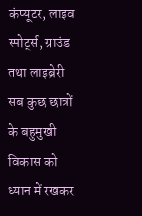कंप्यूटर, लाइव स्पोर्ट्स, ग्राउंड तथा लाइब्रेरी सब कुछ छात्रों के बहुमुखी विकास को ध्यान में रखकर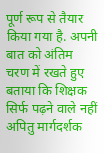पूर्ण रूप से तैयार किया गया है. अपनी बात को अंतिम चरण में रखते हुए बताया कि शिक्षक सिर्फ पढ़ने वाले नहीं अपितु मार्गदर्शक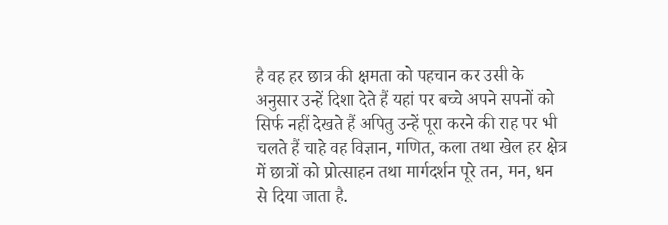है वह हर छात्र की क्षमता को पहचान कर उसी के अनुसार उन्हें दिशा देते हैं यहां पर बच्चे अपने सपनों को सिर्फ नहीं देखते हैं अपितु उन्हें पूरा करने की राह पर भी चलते हैं चाहे वह विज्ञान, गणित, कला तथा खेल हर क्षेत्र में छात्रों को प्रोत्साहन तथा मार्गदर्शन पूरे तन, मन, धन से दिया जाता है.